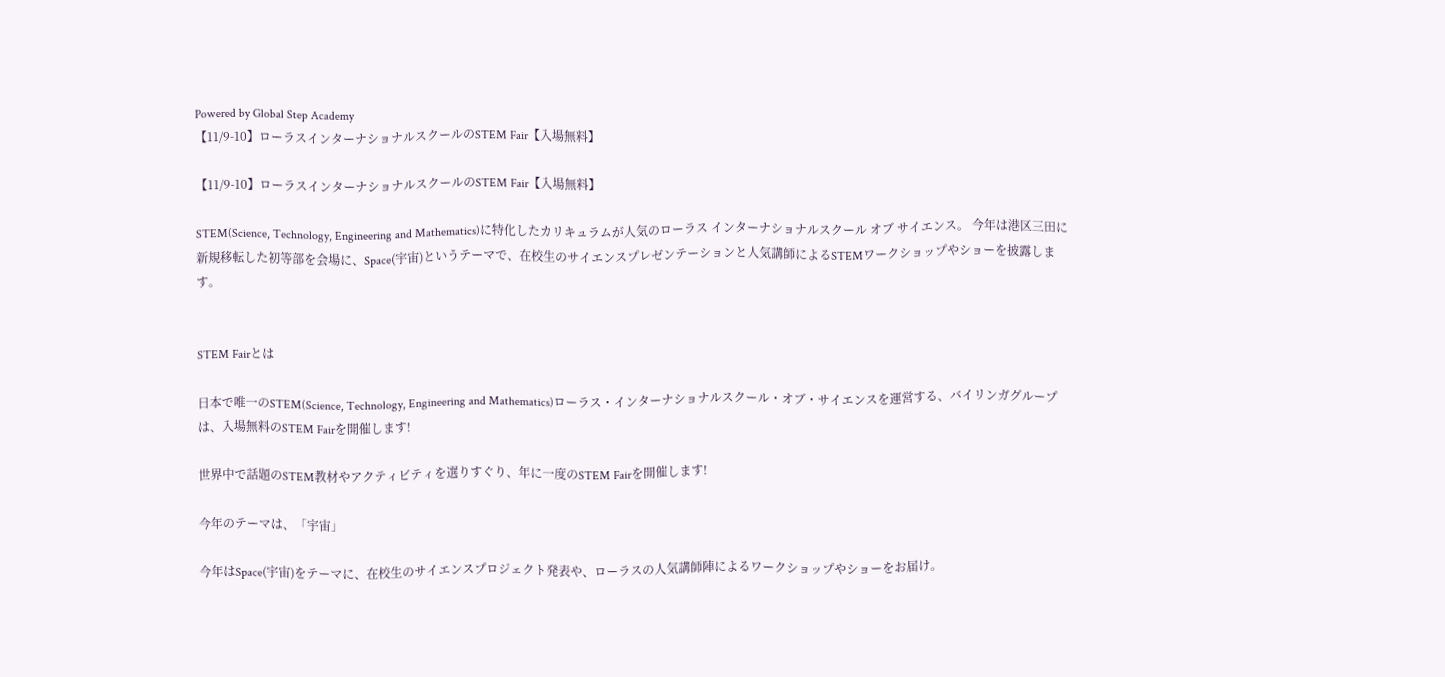Powered by Global Step Academy
【11/9-10】ローラスインターナショナルスクールのSTEM Fair【入場無料】

【11/9-10】ローラスインターナショナルスクールのSTEM Fair【入場無料】

STEM(Science, Technology, Engineering and Mathematics)に特化したカリキュラムが人気のローラス インターナショナルスクール オブ サイエンス。 今年は港区三田に新規移転した初等部を会場に、Space(宇宙)というテーマで、在校生のサイエンスプレゼンテーションと人気講師によるSTEMワークショップやショーを披露します。


STEM Fairとは

日本で唯一のSTEM(Science, Technology, Engineering and Mathematics)ローラス・インターナショナルスクール・オブ・サイエンスを運営する、バイリンガグループは、入場無料のSTEM Fairを開催します!

世界中で話題のSTEM教材やアクティビティを選りすぐり、年に一度のSTEM Fairを開催します!

今年のテーマは、「宇宙」

今年はSpace(宇宙)をテーマに、在校生のサイエンスプロジェクト発表や、ローラスの人気講師陣によるワークショップやショーをお届け。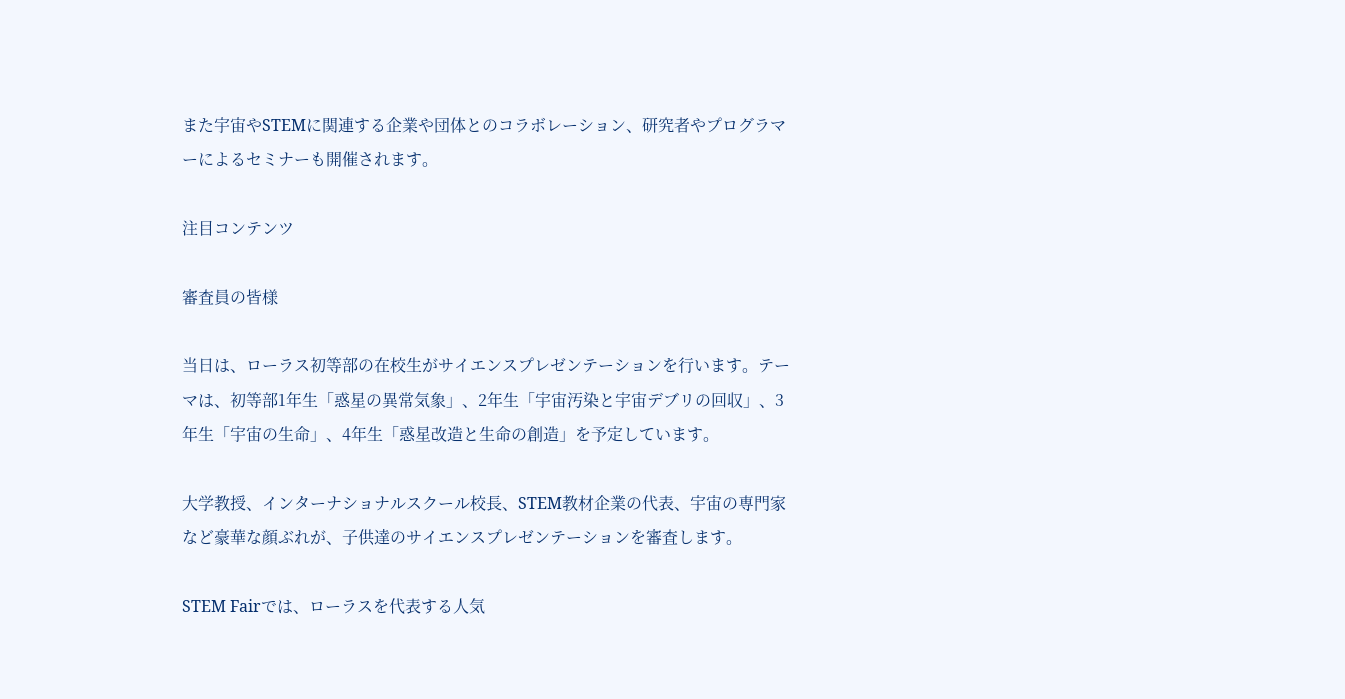また宇宙やSTEMに関連する企業や団体とのコラボレーション、研究者やプログラマーによるセミナーも開催されます。

注目コンテンツ

審査員の皆様

当日は、ローラス初等部の在校生がサイエンスプレゼンテーションを行います。テーマは、初等部1年生「惑星の異常気象」、2年生「宇宙汚染と宇宙デブリの回収」、3年生「宇宙の生命」、4年生「惑星改造と生命の創造」を予定しています。

大学教授、インターナショナルスクール校長、STEM教材企業の代表、宇宙の専門家など豪華な顔ぶれが、子供達のサイエンスプレゼンテーションを審査します。

STEM Fairでは、ローラスを代表する人気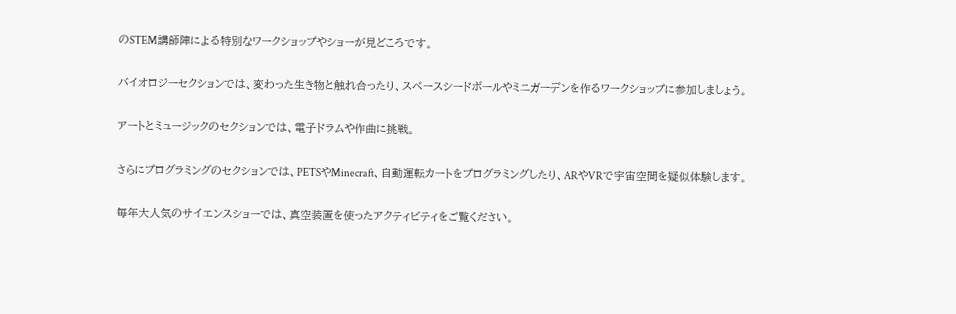のSTEM講師陣による特別なワークショップやショーが見どころです。

バイオロジーセクションでは、変わった生き物と触れ合ったり、スペースシードボールやミニガーデンを作るワークショップに参加しましょう。

アートとミュージックのセクションでは、電子ドラムや作曲に挑戦。

さらにプログラミングのセクションでは、PETSやMinecraft、自動運転カートをプログラミングしたり、ARやVRで宇宙空間を疑似体験します。

毎年大人気のサイエンスショーでは、真空装置を使ったアクティビティをご覧ください。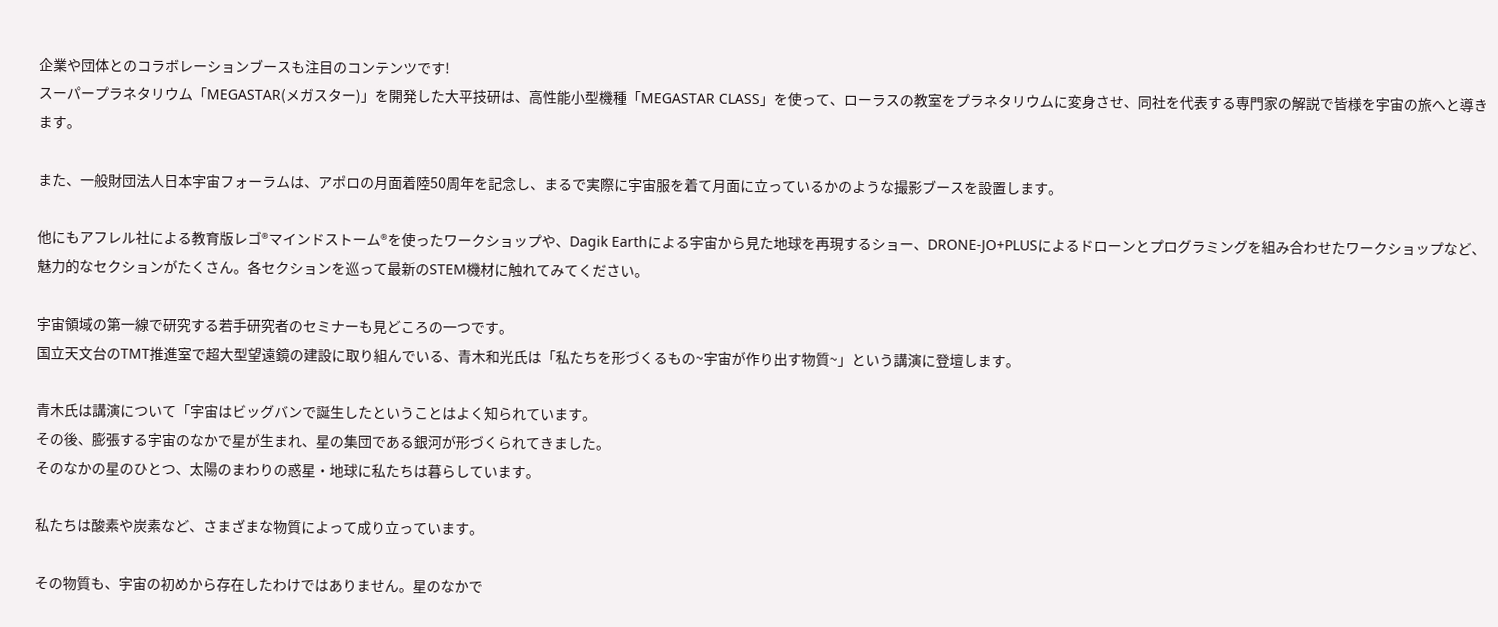企業や団体とのコラボレーションブースも注目のコンテンツです!
スーパープラネタリウム「MEGASTAR(メガスター)」を開発した大平技研は、高性能小型機種「MEGASTAR CLASS」を使って、ローラスの教室をプラネタリウムに変身させ、同社を代表する専門家の解説で皆様を宇宙の旅へと導きます。

また、一般財団法人日本宇宙フォーラムは、アポロの月面着陸50周年を記念し、まるで実際に宇宙服を着て月面に立っているかのような撮影ブースを設置します。

他にもアフレル社による教育版レゴ®マインドストーム®を使ったワークショップや、Dagik Earthによる宇宙から見た地球を再現するショー、DRONE-JO+PLUSによるドローンとプログラミングを組み合わせたワークショップなど、魅力的なセクションがたくさん。各セクションを巡って最新のSTEM機材に触れてみてください。

宇宙領域の第一線で研究する若手研究者のセミナーも見どころの一つです。
国立天文台のTMT推進室で超大型望遠鏡の建設に取り組んでいる、青木和光氏は「私たちを形づくるもの~宇宙が作り出す物質~」という講演に登壇します。

青木氏は講演について「宇宙はビッグバンで誕生したということはよく知られています。
その後、膨張する宇宙のなかで星が生まれ、星の集団である銀河が形づくられてきました。
そのなかの星のひとつ、太陽のまわりの惑星・地球に私たちは暮らしています。

私たちは酸素や炭素など、さまざまな物質によって成り立っています。

その物質も、宇宙の初めから存在したわけではありません。星のなかで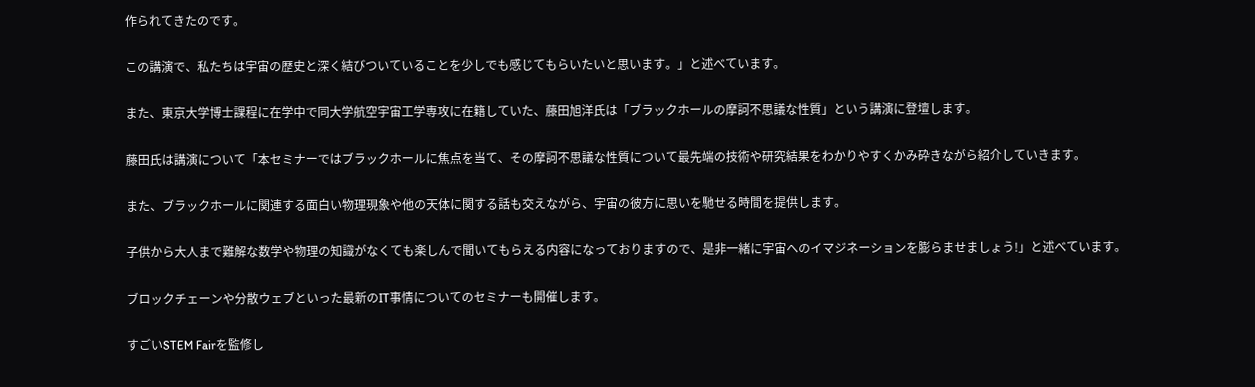作られてきたのです。

この講演で、私たちは宇宙の歴史と深く結びついていることを少しでも感じてもらいたいと思います。」と述べています。

また、東京大学博士課程に在学中で同大学航空宇宙工学専攻に在籍していた、藤田旭洋氏は「ブラックホールの摩訶不思議な性質」という講演に登壇します。

藤田氏は講演について「本セミナーではブラックホールに焦点を当て、その摩訶不思議な性質について最先端の技術や研究結果をわかりやすくかみ砕きながら紹介していきます。

また、ブラックホールに関連する面白い物理現象や他の天体に関する話も交えながら、宇宙の彼方に思いを馳せる時間を提供します。

子供から大人まで難解な数学や物理の知識がなくても楽しんで聞いてもらえる内容になっておりますので、是非一緒に宇宙へのイマジネーションを膨らませましょう!」と述べています。

ブロックチェーンや分散ウェブといった最新のIT事情についてのセミナーも開催します。

すごいSTEM Fairを監修し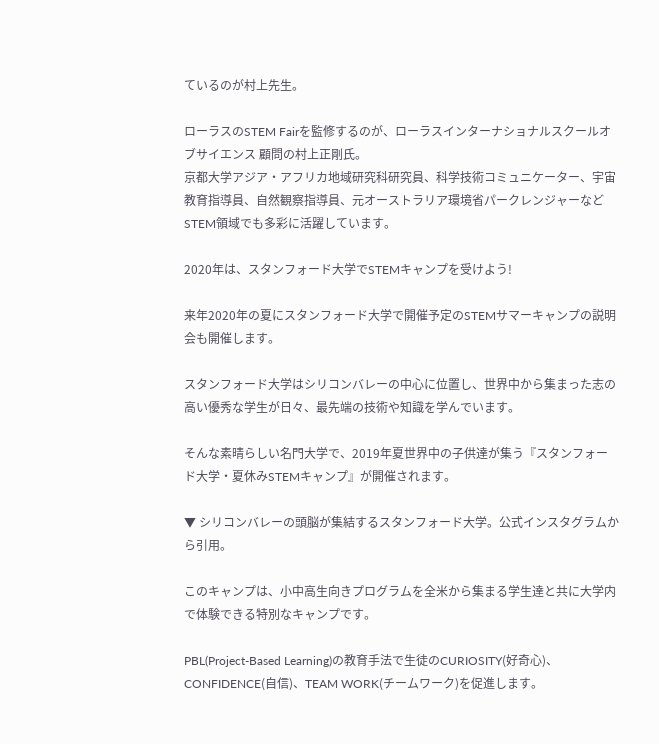ているのが村上先生。

ローラスのSTEM Fairを監修するのが、ローラスインターナショナルスクールオブサイエンス 顧問の村上正剛氏。
京都大学アジア・アフリカ地域研究科研究員、科学技術コミュニケーター、宇宙教育指導員、自然観察指導員、元オーストラリア環境省パークレンジャーなどSTEM領域でも多彩に活躍しています。

2020年は、スタンフォード大学でSTEMキャンプを受けよう!

来年2020年の夏にスタンフォード大学で開催予定のSTEMサマーキャンプの説明会も開催します。

スタンフォード大学はシリコンバレーの中心に位置し、世界中から集まった志の高い優秀な学生が日々、最先端の技術や知識を学んでいます。

そんな素晴らしい名門大学で、2019年夏世界中の子供達が集う『スタンフォード大学・夏休みSTEMキャンプ』が開催されます。

▼ シリコンバレーの頭脳が集結するスタンフォード大学。公式インスタグラムから引用。

このキャンプは、小中高生向きプログラムを全米から集まる学生達と共に大学内で体験できる特別なキャンプです。

PBL(Project-Based Learning)の教育手法で生徒のCURIOSITY(好奇心)、CONFIDENCE(自信)、TEAM WORK(チームワーク)を促進します。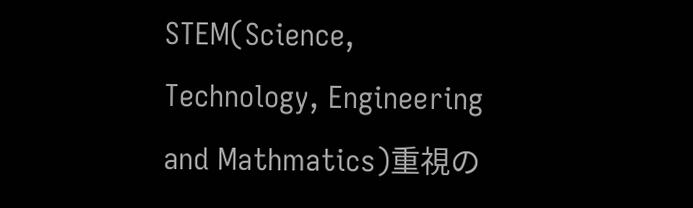STEM(Science, Technology, Engineering and Mathmatics)重視の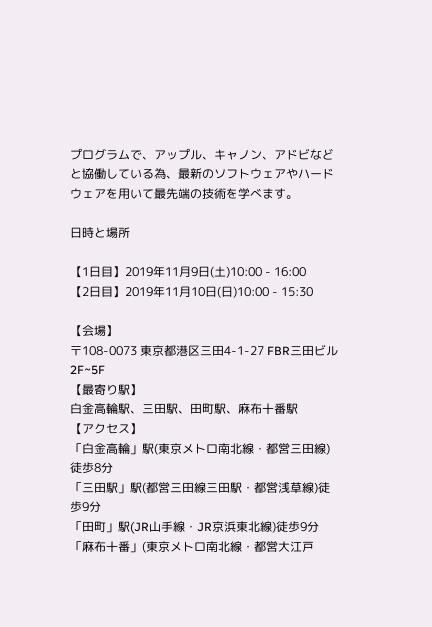プログラムで、アップル、キャノン、アドビなどと協働している為、最新のソフトウェアやハードウェアを用いて最先端の技術を学べます。

日時と場所

【1日目】2019年11月9日(土)10:00 - 16:00
【2日目】2019年11月10日(日)10:00 - 15:30

【会場】
〒108-0073 東京都港区三田4-1-27 FBR三田ビル 2F~5F
【最寄り駅】
白金高輪駅、三田駅、田町駅、麻布十番駅
【アクセス】
「白金高輪」駅(東京メトロ南北線・都営三田線)徒歩8分
「三田駅」駅(都営三田線三田駅・都営浅草線)徒歩9分
「田町」駅(JR山手線・JR京浜東北線)徒歩9分
「麻布十番」(東京メトロ南北線・都営大江戸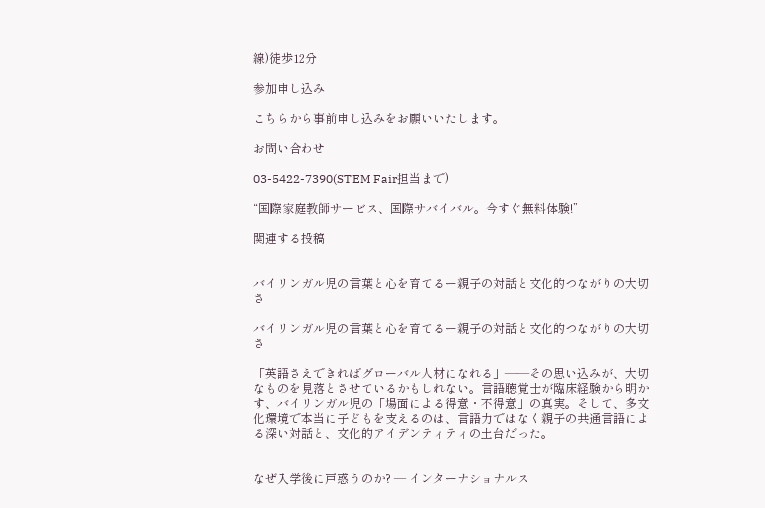線)徒歩12分

参加申し込み

こちらから事前申し込みをお願いいたします。

お問い合わせ

03-5422-7390(STEM Fair担当まで)

“国際家庭教師サービス、国際サバイバル。今すぐ無料体験!”

関連する投稿


バイリンガル児の言葉と心を育てるー親子の対話と文化的つながりの大切さ

バイリンガル児の言葉と心を育てるー親子の対話と文化的つながりの大切さ

「英語さえできればグローバル人材になれる」——その思い込みが、大切なものを見落とさせているかもしれない。言語聴覚士が臨床経験から明かす、バイリンガル児の「場面による得意・不得意」の真実。そして、多文化環境で本当に子どもを支えるのは、言語力ではなく親子の共通言語による深い対話と、文化的アイデンティティの土台だった。


なぜ入学後に戸惑うのか? ― インターナショナルス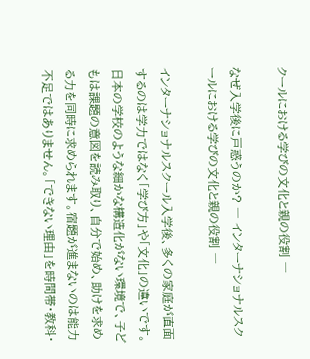クールにおける学びの文化と親の役割 ―

なぜ入学後に戸惑うのか? ― インターナショナルスクールにおける学びの文化と親の役割 ―

インターナショナルスクール入学後、多くの家庭が直面するのは学力ではなく「学び方」や「文化」の違いです。日本の学校のような細かな構造化がない環境で、子どもは課題の意図を読み取り、自分で始め、助けを求める力を同時に求められます。宿題が進まないのは能力不足ではありません。「できない理由」を時間帯・教科・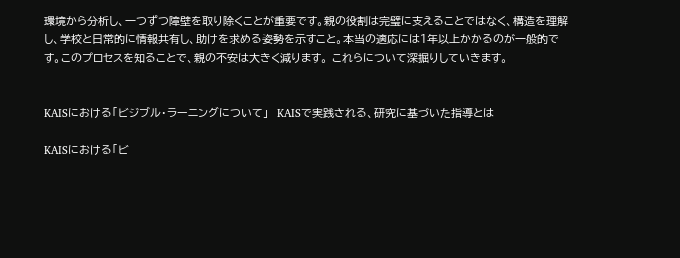環境から分析し、一つずつ障壁を取り除くことが重要です。親の役割は完璧に支えることではなく、構造を理解し、学校と日常的に情報共有し、助けを求める姿勢を示すこと。本当の適応には1年以上かかるのが一般的です。このプロセスを知ることで、親の不安は大きく減ります。 これらについて深掘りしていきます。


KAISにおける「ビジブル・ラーニングについて」  KAISで実践される、研究に基づいた指導とは

KAISにおける「ビ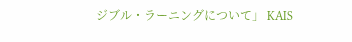ジブル・ラーニングについて」 KAIS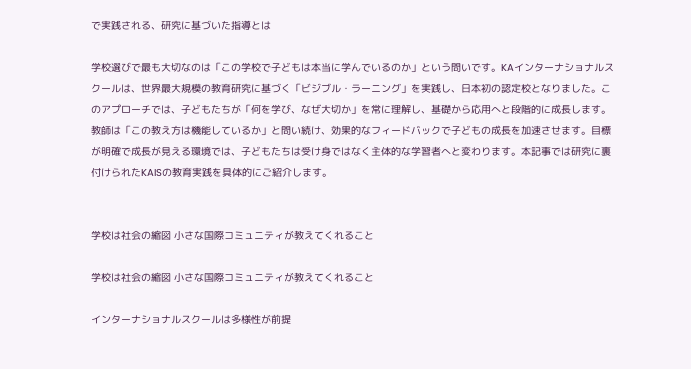で実践される、研究に基づいた指導とは

学校選びで最も大切なのは「この学校で子どもは本当に学んでいるのか」という問いです。KAインターナショナルスクールは、世界最大規模の教育研究に基づく「ビジブル・ラーニング」を実践し、日本初の認定校となりました。このアプローチでは、子どもたちが「何を学び、なぜ大切か」を常に理解し、基礎から応用へと段階的に成長します。教師は「この教え方は機能しているか」と問い続け、効果的なフィードバックで子どもの成長を加速させます。目標が明確で成長が見える環境では、子どもたちは受け身ではなく主体的な学習者へと変わります。本記事では研究に裏付けられたKAISの教育実践を具体的にご紹介します。


学校は社会の縮図 小さな国際コミュニティが教えてくれること

学校は社会の縮図 小さな国際コミュニティが教えてくれること

インターナショナルスクールは多様性が前提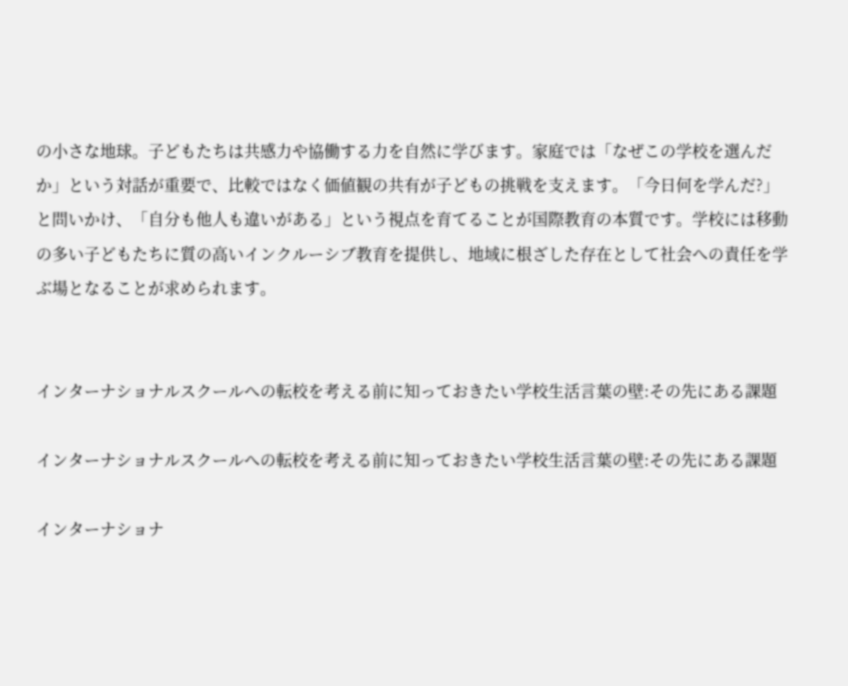の小さな地球。子どもたちは共感力や協働する力を自然に学びます。家庭では「なぜこの学校を選んだか」という対話が重要で、比較ではなく価値観の共有が子どもの挑戦を支えます。「今日何を学んだ?」と問いかけ、「自分も他人も違いがある」という視点を育てることが国際教育の本質です。学校には移動の多い子どもたちに質の高いインクルーシブ教育を提供し、地域に根ざした存在として社会への責任を学ぶ場となることが求められます。


インターナショナルスクールへの転校を考える前に知っておきたい学校生活言葉の壁:その先にある課題

インターナショナルスクールへの転校を考える前に知っておきたい学校生活言葉の壁:その先にある課題

インターナショナ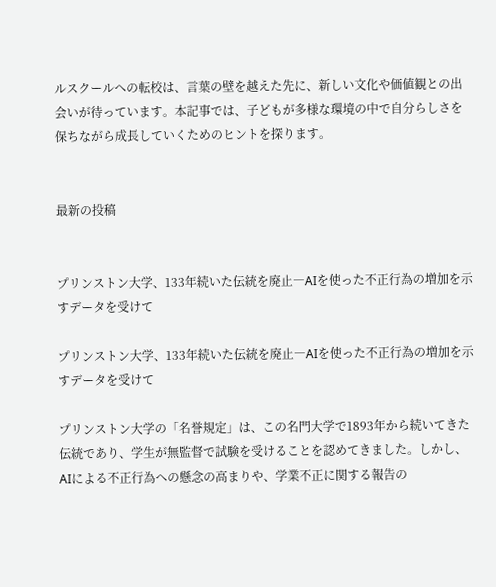ルスクールへの転校は、言葉の壁を越えた先に、新しい文化や価値観との出会いが待っています。本記事では、子どもが多様な環境の中で自分らしさを保ちながら成長していくためのヒントを探ります。


最新の投稿


プリンストン大学、133年続いた伝統を廃止―AIを使った不正行為の増加を示すデータを受けて

プリンストン大学、133年続いた伝統を廃止―AIを使った不正行為の増加を示すデータを受けて

プリンストン大学の「名誉規定」は、この名門大学で1893年から続いてきた伝統であり、学生が無監督で試験を受けることを認めてきました。しかし、AIによる不正行為への懸念の高まりや、学業不正に関する報告の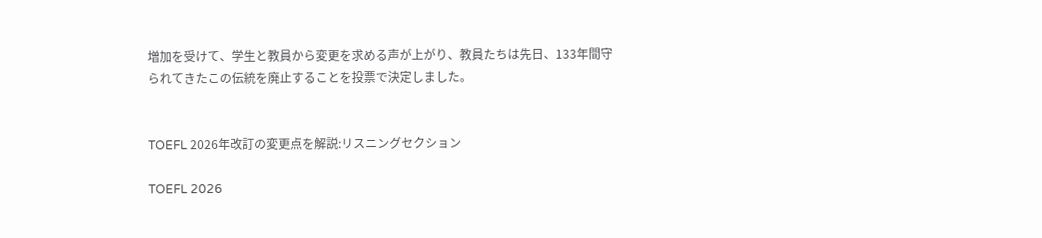増加を受けて、学生と教員から変更を求める声が上がり、教員たちは先日、133年間守られてきたこの伝統を廃止することを投票で決定しました。


TOEFL 2026年改訂の変更点を解説:リスニングセクション

TOEFL 2026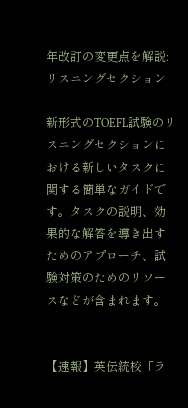年改訂の変更点を解説:リスニングセクション

新形式のTOEFL試験のリスニングセクションにおける新しいタスクに関する簡単なガイドです。タスクの説明、効果的な解答を導き出すためのアプローチ、試験対策のためのリソースなどが含まれます。


【速報】英伝統校「ラ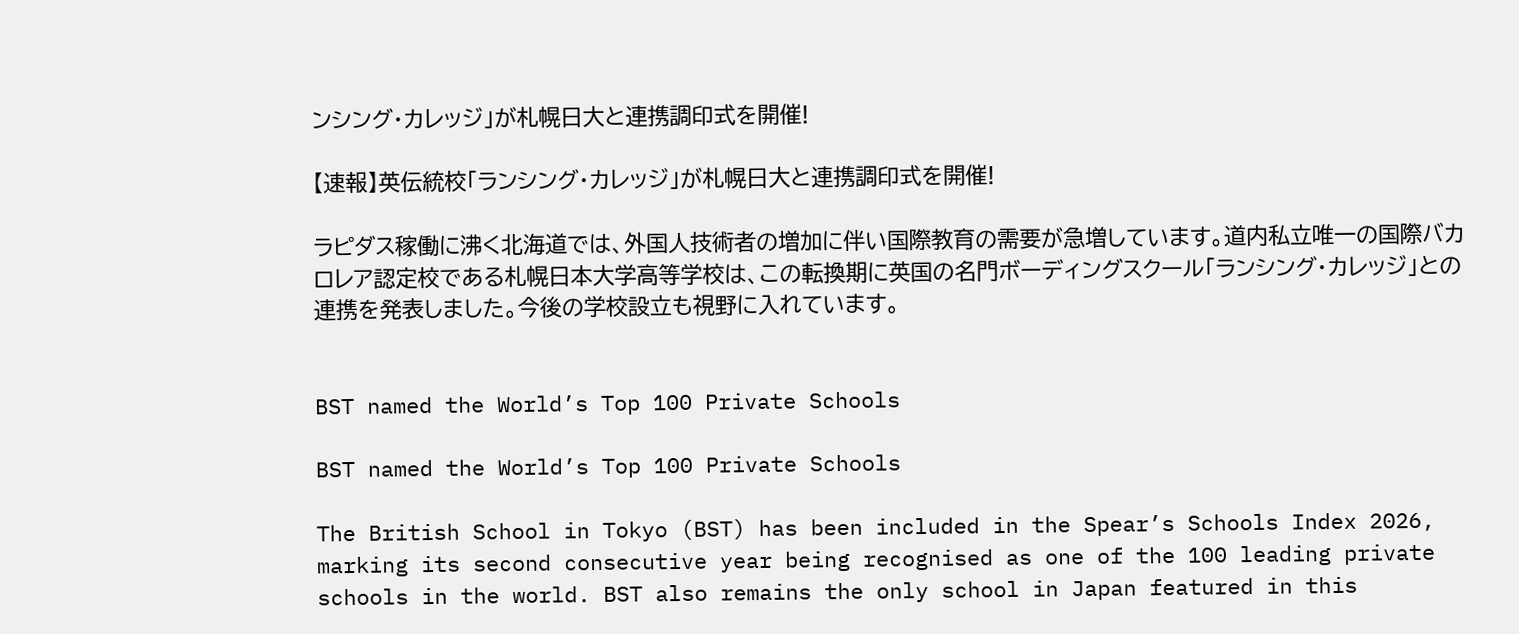ンシング・カレッジ」が札幌日大と連携調印式を開催!

【速報】英伝統校「ランシング・カレッジ」が札幌日大と連携調印式を開催!

ラピダス稼働に沸く北海道では、外国人技術者の増加に伴い国際教育の需要が急増しています。道内私立唯一の国際バカロレア認定校である札幌日本大学高等学校は、この転換期に英国の名門ボーディングスクール「ランシング・カレッジ」との連携を発表しました。今後の学校設立も視野に入れています。


BST named the World’s Top 100 Private Schools

BST named the World’s Top 100 Private Schools

The British School in Tokyo (BST) has been included in the Spear’s Schools Index 2026, marking its second consecutive year being recognised as one of the 100 leading private schools in the world. BST also remains the only school in Japan featured in this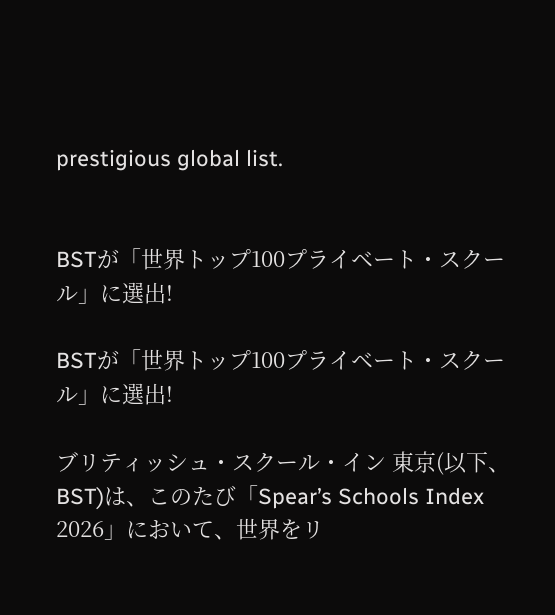prestigious global list.


BSTが「世界トップ100プライベート・スクール」に選出!

BSTが「世界トップ100プライベート・スクール」に選出!

ブリティッシュ・スクール・イン 東京(以下、BST)は、このたび「Spear’s Schools Index 2026」において、世界をリ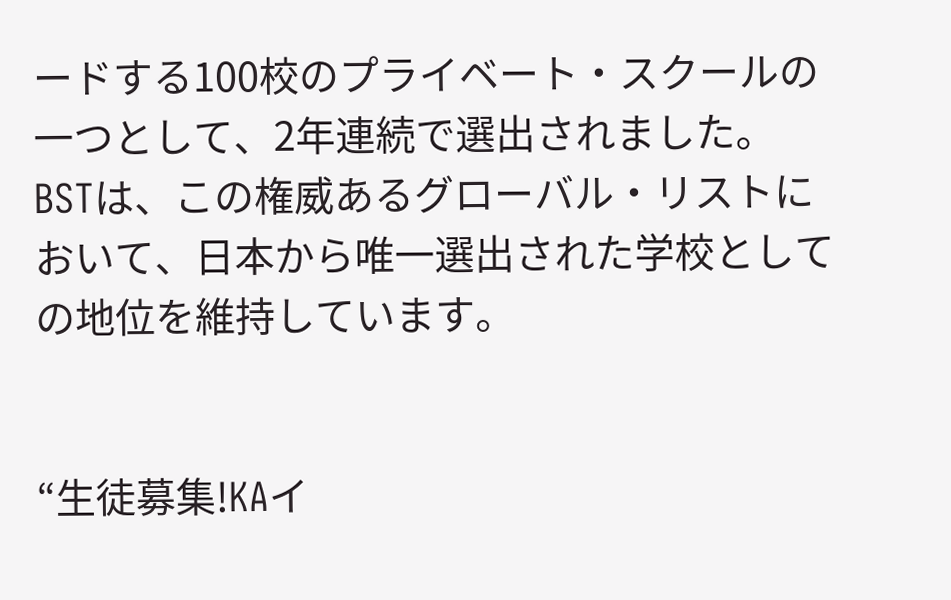ードする100校のプライベート・スクールの一つとして、2年連続で選出されました。BSTは、この権威あるグローバル・リストにおいて、日本から唯一選出された学校としての地位を維持しています。


“生徒募集!KAイ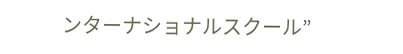ンターナショナルスクール”